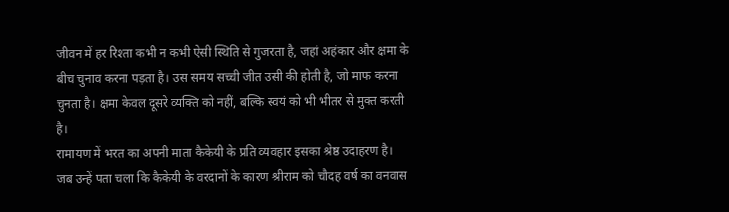जीवन में हर रिश्ता कभी न कभी ऐसी स्थिति से गुजरता है, जहां अहंकार और क्षमा के बीच चुनाव करना पड़ता है। उस समय सच्ची जीत उसी की होती है, जो माफ करना चुनता है। क्षमा केवल दूसरे व्यक्ति को नहीं, बल्कि स्वयं को भी भीतर से मुक्त करती है।
रामायण में भरत का अपनी माता कैकेयी के प्रति व्यवहार इसका श्रेष्ठ उदाहरण है। जब उन्हें पता चला कि कैकेयी के वरदानों के कारण श्रीराम को चौदह वर्ष का वनवास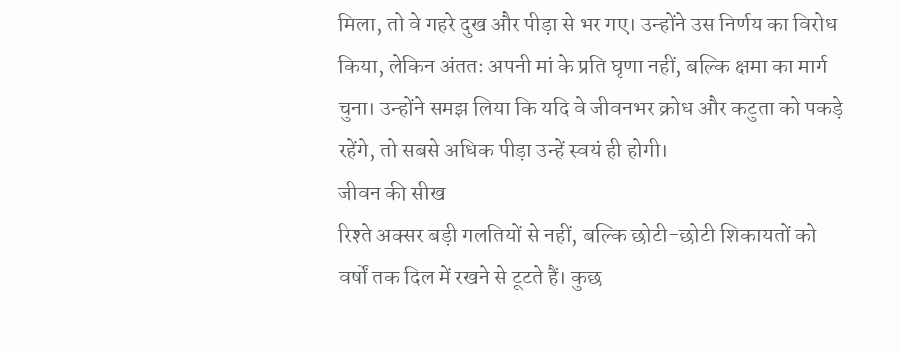मिला, तो वे गहरे दुख और पीड़ा से भर गए। उन्होंने उस निर्णय का विरोध किया, लेकिन अंततः अपनी मां के प्रति घृणा नहीं, बल्कि क्षमा का मार्ग चुना। उन्होंने समझ लिया कि यदि वे जीवनभर क्रोध और कटुता को पकड़े रहेंगे, तो सबसे अधिक पीड़ा उन्हें स्वयं ही होगी।
जीवन की सीख
रिश्ते अक्सर बड़ी गलतियों से नहीं, बल्कि छोटी-छोटी शिकायतों को वर्षों तक दिल में रखने से टूटते हैं। कुछ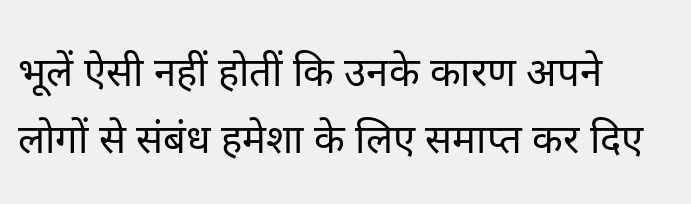भूलें ऐसी नहीं होतीं कि उनके कारण अपने लोगों से संबंध हमेशा के लिए समाप्त कर दिए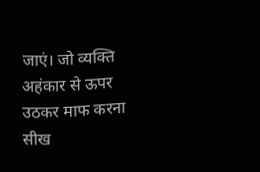जाएं। जो व्यक्ति अहंकार से ऊपर उठकर माफ करना सीख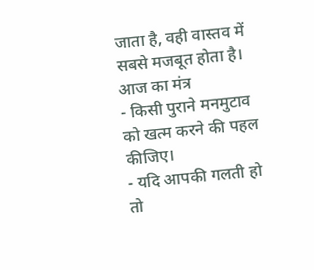जाता है, वही वास्तव में सबसे मजबूत होता है।
आज का मंत्र
- किसी पुराने मनमुटाव को खत्म करने की पहल कीजिए।
- यदि आपकी गलती हो तो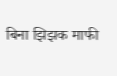बिना झिझक माफी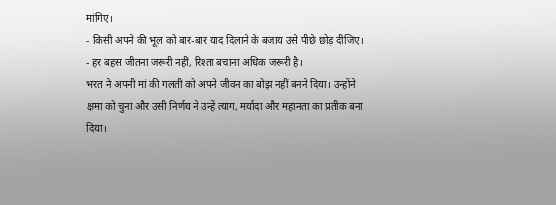मांगिए।
- किसी अपने की भूल को बार-बार याद दिलाने के बजाय उसे पीछे छोड़ दीजिए।
- हर बहस जीतना जरूरी नहीं, रिश्ता बचाना अधिक जरूरी है।
भरत ने अपनी मां की गलती को अपने जीवन का बोझ नहीं बनने दिया। उन्होंने क्षमा को चुना और उसी निर्णय ने उन्हें त्याग, मर्यादा और महानता का प्रतीक बना दिया।